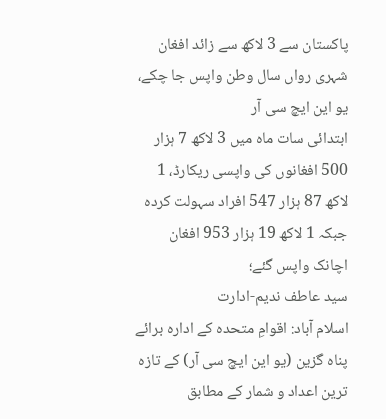پاکستان سے 3 لاکھ سے زائد افغان شہری رواں سال وطن واپس جا چکے، یو این ایچ سی آر
ابتدائی سات ماہ میں 3 لاکھ 7 ہزار 500 افغانوں کی واپسی ریکارڈ، 1 لاکھ 87 ہزار 547 افراد سہولت کردہ جبکہ 1 لاکھ 19 ہزار 953 افغان اچانک واپس گئے؛
سید عاطف ندیم-ادارت
اسلام آباد: اقوامِ متحدہ کے ادارہ برائے پناہ گزین (یو این ایچ سی آر) کے تازہ ترین اعداد و شمار کے مطابق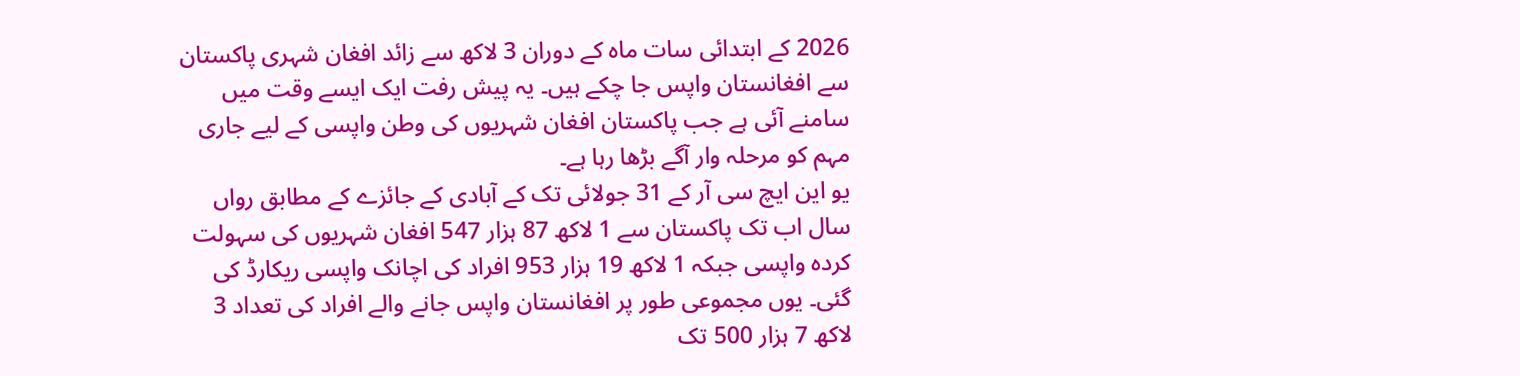2026 کے ابتدائی سات ماہ کے دوران 3 لاکھ سے زائد افغان شہری پاکستان سے افغانستان واپس جا چکے ہیں۔ یہ پیش رفت ایک ایسے وقت میں سامنے آئی ہے جب پاکستان افغان شہریوں کی وطن واپسی کے لیے جاری مہم کو مرحلہ وار آگے بڑھا رہا ہے۔
یو این ایچ سی آر کے 31 جولائی تک کے آبادی کے جائزے کے مطابق رواں سال اب تک پاکستان سے 1 لاکھ 87 ہزار 547 افغان شہریوں کی سہولت کردہ واپسی جبکہ 1 لاکھ 19 ہزار 953 افراد کی اچانک واپسی ریکارڈ کی گئی۔ یوں مجموعی طور پر افغانستان واپس جانے والے افراد کی تعداد 3 لاکھ 7 ہزار 500 تک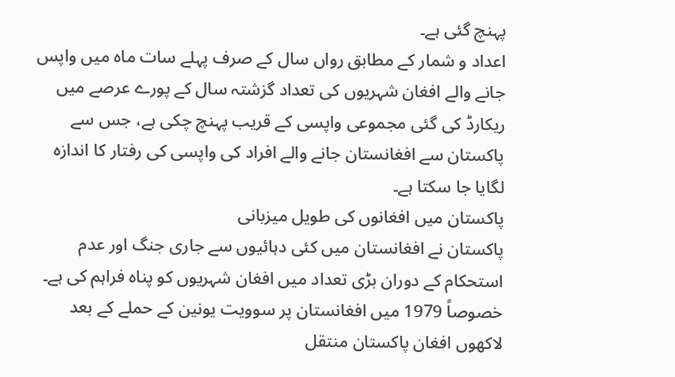پہنچ گئی ہے۔
اعداد و شمار کے مطابق رواں سال کے صرف پہلے سات ماہ میں واپس جانے والے افغان شہریوں کی تعداد گزشتہ سال کے پورے عرصے میں ریکارڈ کی گئی مجموعی واپسی کے قریب پہنچ چکی ہے، جس سے پاکستان سے افغانستان جانے والے افراد کی واپسی کی رفتار کا اندازہ لگایا جا سکتا ہے۔
پاکستان میں افغانوں کی طویل میزبانی
پاکستان نے افغانستان میں کئی دہائیوں سے جاری جنگ اور عدم استحکام کے دوران بڑی تعداد میں افغان شہریوں کو پناہ فراہم کی ہے۔ خصوصاً 1979 میں افغانستان پر سوویت یونین کے حملے کے بعد لاکھوں افغان پاکستان منتقل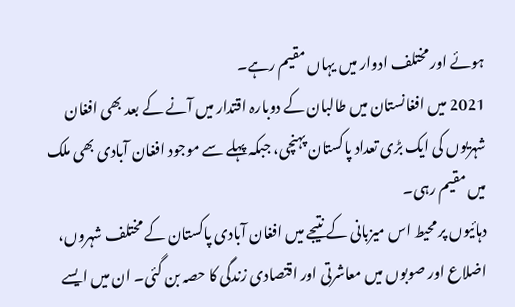ہوئے اور مختلف ادوار میں یہاں مقیم رہے۔
2021 میں افغانستان میں طالبان کے دوبارہ اقتدار میں آنے کے بعد بھی افغان شہریوں کی ایک بڑی تعداد پاکستان پہنچی، جبکہ پہلے سے موجود افغان آبادی بھی ملک میں مقیم رہی۔
دہائیوں پر محیط اس میزبانی کے نتیجے میں افغان آبادی پاکستان کے مختلف شہروں، اضلاع اور صوبوں میں معاشرتی اور اقتصادی زندگی کا حصہ بن گئی۔ ان میں ایسے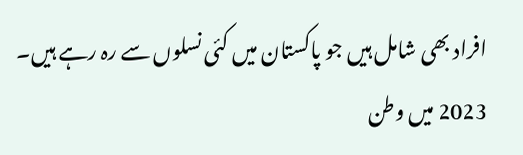افراد بھی شامل ہیں جو پاکستان میں کئی نسلوں سے رہ رہے ہیں۔
2023 میں وطن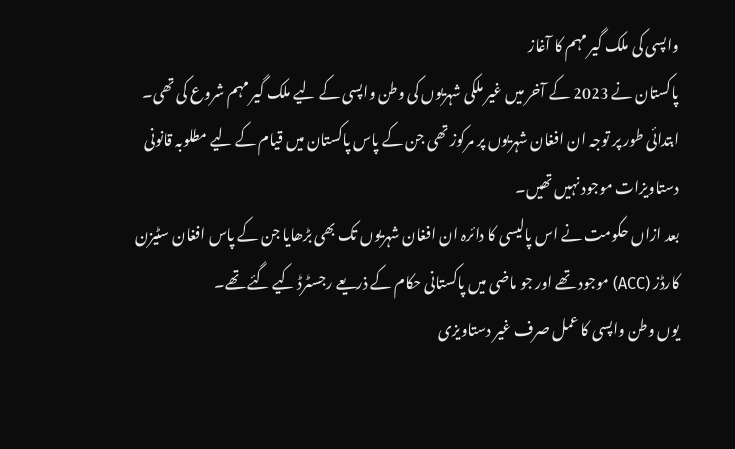واپسی کی ملک گیر مہم کا آغاز
پاکستان نے 2023 کے آخر میں غیر ملکی شہریوں کی وطن واپسی کے لیے ملک گیر مہم شروع کی تھی۔ ابتدائی طور پر توجہ ان افغان شہریوں پر مرکوز تھی جن کے پاس پاکستان میں قیام کے لیے مطلوبہ قانونی دستاویزات موجود نہیں تھیں۔
بعد ازاں حکومت نے اس پالیسی کا دائرہ ان افغان شہریوں تک بھی بڑھایا جن کے پاس افغان سٹیزن کارڈز (ACC) موجود تھے اور جو ماضی میں پاکستانی حکام کے ذریعے رجسٹرڈ کیے گئے تھے۔
یوں وطن واپسی کا عمل صرف غیر دستاویزی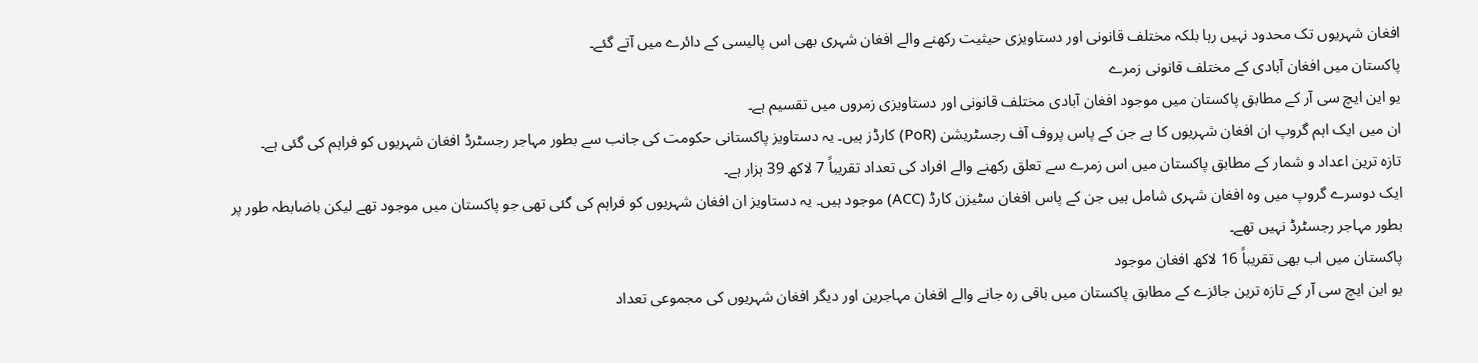افغان شہریوں تک محدود نہیں رہا بلکہ مختلف قانونی اور دستاویزی حیثیت رکھنے والے افغان شہری بھی اس پالیسی کے دائرے میں آتے گئے۔
پاکستان میں افغان آبادی کے مختلف قانونی زمرے
یو این ایچ سی آر کے مطابق پاکستان میں موجود افغان آبادی مختلف قانونی اور دستاویزی زمروں میں تقسیم ہے۔
ان میں ایک اہم گروپ ان افغان شہریوں کا ہے جن کے پاس پروف آف رجسٹریشن (PoR) کارڈز ہیں۔ یہ دستاویز پاکستانی حکومت کی جانب سے بطور مہاجر رجسٹرڈ افغان شہریوں کو فراہم کی گئی ہے۔
تازہ ترین اعداد و شمار کے مطابق پاکستان میں اس زمرے سے تعلق رکھنے والے افراد کی تعداد تقریباً 7 لاکھ 39 ہزار ہے۔
ایک دوسرے گروپ میں وہ افغان شہری شامل ہیں جن کے پاس افغان سٹیزن کارڈ (ACC) موجود ہیں۔ یہ دستاویز ان افغان شہریوں کو فراہم کی گئی تھی جو پاکستان میں موجود تھے لیکن باضابطہ طور پر بطور مہاجر رجسٹرڈ نہیں تھے۔
پاکستان میں اب بھی تقریباً 16 لاکھ افغان موجود
یو این ایچ سی آر کے تازہ ترین جائزے کے مطابق پاکستان میں باقی رہ جانے والے افغان مہاجرین اور دیگر افغان شہریوں کی مجموعی تعداد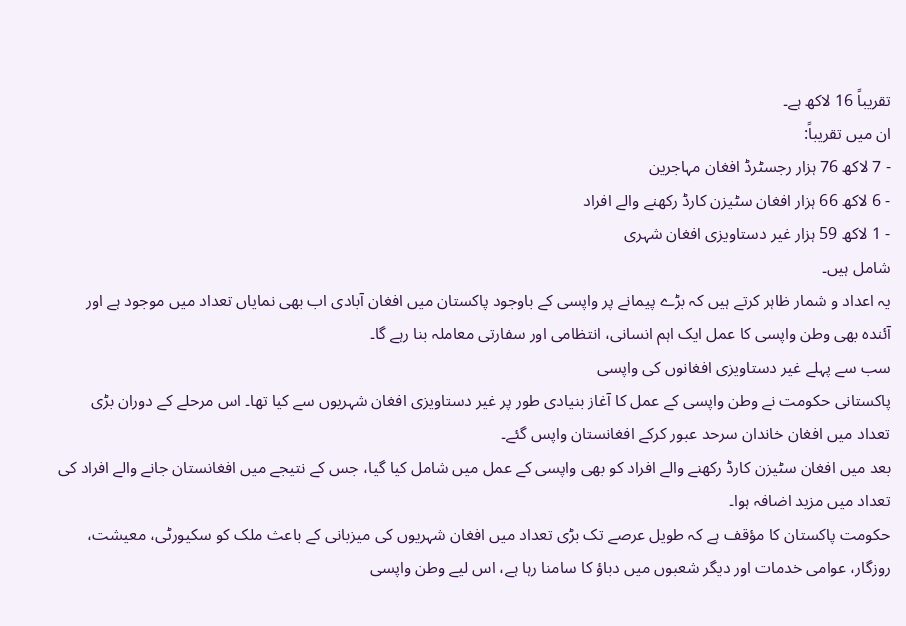تقریباً 16 لاکھ ہے۔
ان میں تقریباً:
- 7 لاکھ 76 ہزار رجسٹرڈ افغان مہاجرین
- 6 لاکھ 66 ہزار افغان سٹیزن کارڈ رکھنے والے افراد
- 1 لاکھ 59 ہزار غیر دستاویزی افغان شہری
شامل ہیں۔
یہ اعداد و شمار ظاہر کرتے ہیں کہ بڑے پیمانے پر واپسی کے باوجود پاکستان میں افغان آبادی اب بھی نمایاں تعداد میں موجود ہے اور آئندہ بھی وطن واپسی کا عمل ایک اہم انسانی، انتظامی اور سفارتی معاملہ بنا رہے گا۔
سب سے پہلے غیر دستاویزی افغانوں کی واپسی
پاکستانی حکومت نے وطن واپسی کے عمل کا آغاز بنیادی طور پر غیر دستاویزی افغان شہریوں سے کیا تھا۔ اس مرحلے کے دوران بڑی تعداد میں افغان خاندان سرحد عبور کرکے افغانستان واپس گئے۔
بعد میں افغان سٹیزن کارڈ رکھنے والے افراد کو بھی واپسی کے عمل میں شامل کیا گیا، جس کے نتیجے میں افغانستان جانے والے افراد کی تعداد میں مزید اضافہ ہوا۔
حکومت پاکستان کا مؤقف ہے کہ طویل عرصے تک بڑی تعداد میں افغان شہریوں کی میزبانی کے باعث ملک کو سکیورٹی، معیشت، روزگار، عوامی خدمات اور دیگر شعبوں میں دباؤ کا سامنا رہا ہے، اس لیے وطن واپسی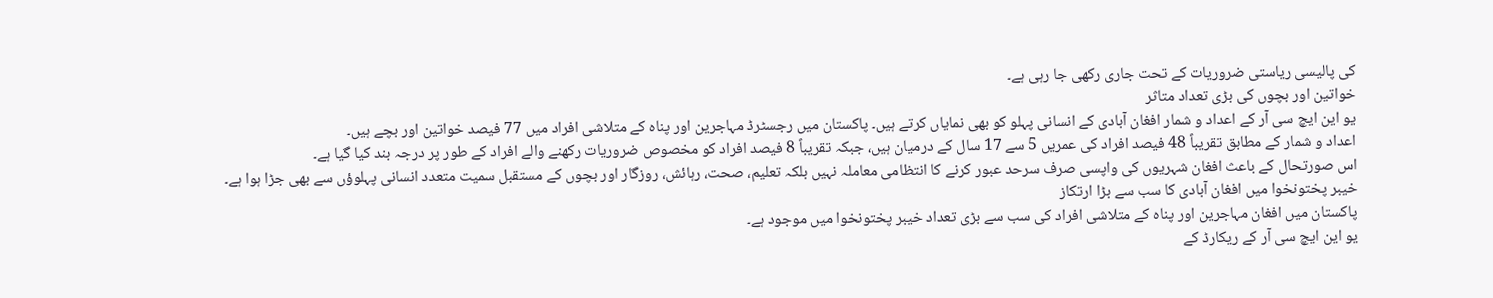کی پالیسی ریاستی ضروریات کے تحت جاری رکھی جا رہی ہے۔
خواتین اور بچوں کی بڑی تعداد متاثر
یو این ایچ سی آر کے اعداد و شمار افغان آبادی کے انسانی پہلو کو بھی نمایاں کرتے ہیں۔ پاکستان میں رجسٹرڈ مہاجرین اور پناہ کے متلاشی افراد میں 77 فیصد خواتین اور بچے ہیں۔
اعداد و شمار کے مطابق تقریباً 48 فیصد افراد کی عمریں 5 سے 17 سال کے درمیان ہیں، جبکہ تقریباً 8 فیصد افراد کو مخصوص ضروریات رکھنے والے افراد کے طور پر درجہ بند کیا گیا ہے۔
اس صورتحال کے باعث افغان شہریوں کی واپسی صرف سرحد عبور کرنے کا انتظامی معاملہ نہیں بلکہ تعلیم، صحت، رہائش، روزگار اور بچوں کے مستقبل سمیت متعدد انسانی پہلوؤں سے بھی جڑا ہوا ہے۔
خیبر پختونخوا میں افغان آبادی کا سب سے بڑا ارتکاز
پاکستان میں افغان مہاجرین اور پناہ کے متلاشی افراد کی سب سے بڑی تعداد خیبر پختونخوا میں موجود ہے۔
یو این ایچ سی آر کے ریکارڈ کے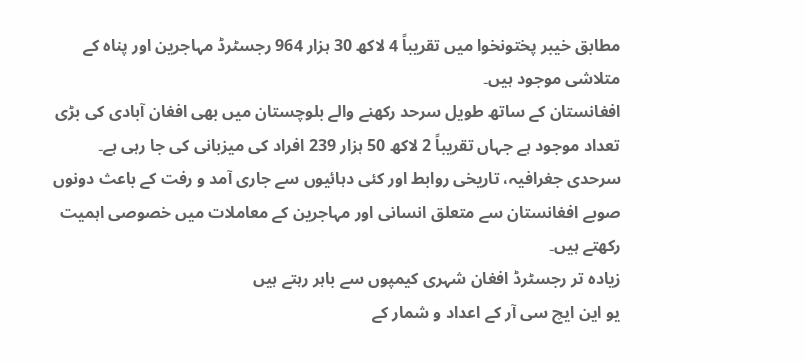مطابق خیبر پختونخوا میں تقریباً 4 لاکھ 30 ہزار 964 رجسٹرڈ مہاجرین اور پناہ کے متلاشی موجود ہیں۔
افغانستان کے ساتھ طویل سرحد رکھنے والے بلوچستان میں بھی افغان آبادی کی بڑی تعداد موجود ہے جہاں تقریباً 2 لاکھ 50 ہزار 239 افراد کی میزبانی کی جا رہی ہے۔
سرحدی جغرافیہ، تاریخی روابط اور کئی دہائیوں سے جاری آمد و رفت کے باعث دونوں صوبے افغانستان سے متعلق انسانی اور مہاجرین کے معاملات میں خصوصی اہمیت رکھتے ہیں۔
زیادہ تر رجسٹرڈ افغان شہری کیمپوں سے باہر رہتے ہیں
یو این ایچ سی آر کے اعداد و شمار کے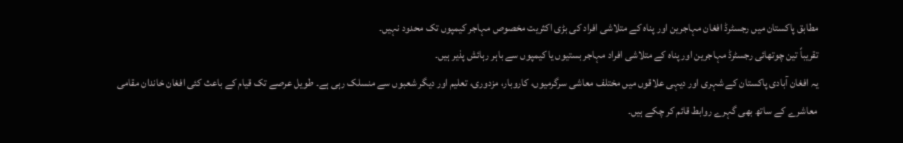مطابق پاکستان میں رجسٹرڈ افغان مہاجرین اور پناہ کے متلاشی افراد کی بڑی اکثریت مخصوص مہاجر کیمپوں تک محدود نہیں۔
تقریباً تین چوتھائی رجسٹرڈ مہاجرین اور پناہ کے متلاشی افراد مہاجر بستیوں یا کیمپوں سے باہر رہائش پذیر ہیں۔
یہ افغان آبادی پاکستان کے شہری اور دیہی علاقوں میں مختلف معاشی سرگرمیوں، کاروبار، مزدوری، تعلیم اور دیگر شعبوں سے منسلک رہی ہے۔ طویل عرصے تک قیام کے باعث کئی افغان خاندان مقامی معاشرے کے ساتھ بھی گہرے روابط قائم کر چکے ہیں۔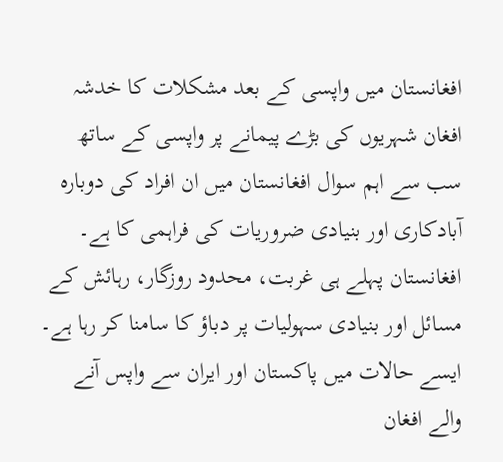افغانستان میں واپسی کے بعد مشکلات کا خدشہ
افغان شہریوں کی بڑے پیمانے پر واپسی کے ساتھ سب سے اہم سوال افغانستان میں ان افراد کی دوبارہ آبادکاری اور بنیادی ضروریات کی فراہمی کا ہے۔
افغانستان پہلے ہی غربت، محدود روزگار، رہائش کے مسائل اور بنیادی سہولیات پر دباؤ کا سامنا کر رہا ہے۔ ایسے حالات میں پاکستان اور ایران سے واپس آنے والے افغان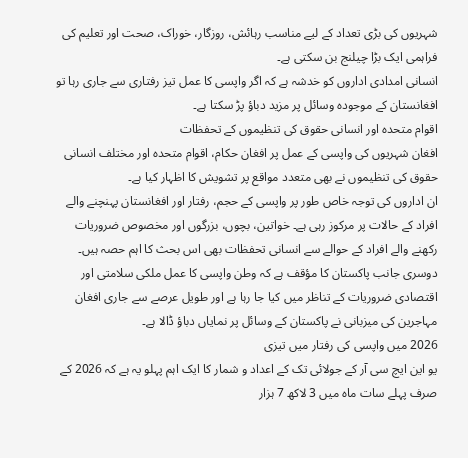شہریوں کی بڑی تعداد کے لیے مناسب رہائش، روزگار، خوراک، صحت اور تعلیم کی فراہمی ایک بڑا چیلنج بن سکتی ہے۔
انسانی امدادی اداروں کو خدشہ ہے کہ اگر واپسی کا عمل تیز رفتاری سے جاری رہا تو افغانستان کے موجودہ وسائل پر مزید دباؤ پڑ سکتا ہے۔
اقوام متحدہ اور انسانی حقوق کی تنظیموں کے تحفظات
افغان شہریوں کی واپسی کے عمل پر افغان حکام، اقوام متحدہ اور مختلف انسانی حقوق کی تنظیموں نے بھی متعدد مواقع پر تشویش کا اظہار کیا ہے۔
ان اداروں کی توجہ خاص طور پر واپسی کے حجم، رفتار اور افغانستان پہنچنے والے افراد کے حالات پر مرکوز رہی ہے۔ خواتین، بچوں، بزرگوں اور مخصوص ضروریات رکھنے والے افراد کے حوالے سے انسانی تحفظات بھی اس بحث کا اہم حصہ ہیں۔
دوسری جانب پاکستان کا مؤقف ہے کہ وطن واپسی کا عمل ملکی سلامتی اور اقتصادی ضروریات کے تناظر میں کیا جا رہا ہے اور طویل عرصے سے جاری افغان مہاجرین کی میزبانی نے پاکستان کے وسائل پر نمایاں دباؤ ڈالا ہے۔
2026 میں واپسی کی رفتار میں تیزی
یو این ایچ سی آر کے جولائی تک کے اعداد و شمار کا ایک اہم پہلو یہ ہے کہ 2026 کے صرف پہلے سات ماہ میں 3 لاکھ 7 ہزار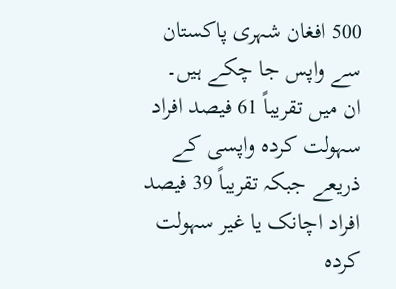500 افغان شہری پاکستان سے واپس جا چکے ہیں۔
ان میں تقریباً 61 فیصد افراد سہولت کردہ واپسی کے ذریعے جبکہ تقریباً 39 فیصد افراد اچانک یا غیر سہولت کردہ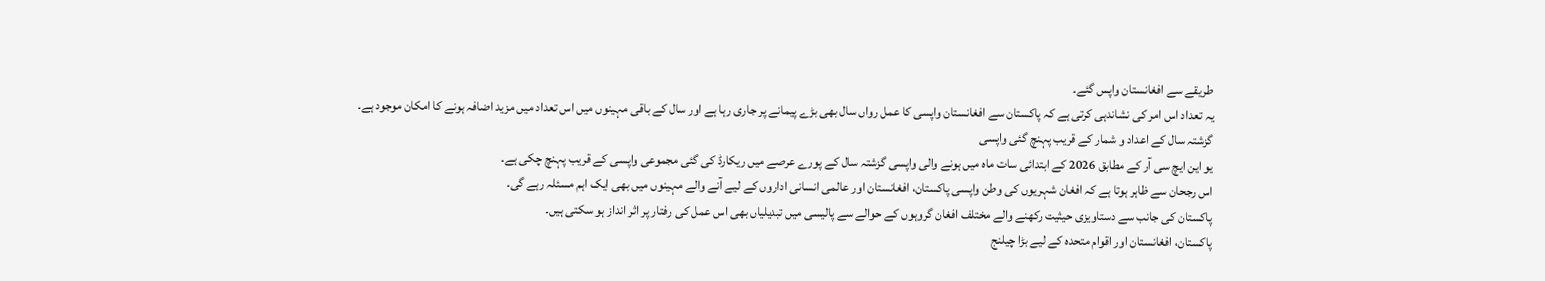طریقے سے افغانستان واپس گئے۔
یہ تعداد اس امر کی نشاندہی کرتی ہے کہ پاکستان سے افغانستان واپسی کا عمل رواں سال بھی بڑے پیمانے پر جاری رہا ہے اور سال کے باقی مہینوں میں اس تعداد میں مزید اضافہ ہونے کا امکان موجود ہے۔
گزشتہ سال کے اعداد و شمار کے قریب پہنچ گئی واپسی
یو این ایچ سی آر کے مطابق 2026 کے ابتدائی سات ماہ میں ہونے والی واپسی گزشتہ سال کے پورے عرصے میں ریکارڈ کی گئی مجموعی واپسی کے قریب پہنچ چکی ہے۔
اس رجحان سے ظاہر ہوتا ہے کہ افغان شہریوں کی وطن واپسی پاکستان، افغانستان اور عالمی انسانی اداروں کے لیے آنے والے مہینوں میں بھی ایک اہم مسئلہ رہے گی۔
پاکستان کی جانب سے دستاویزی حیثیت رکھنے والے مختلف افغان گروہوں کے حوالے سے پالیسی میں تبدیلیاں بھی اس عمل کی رفتار پر اثر انداز ہو سکتی ہیں۔
پاکستان، افغانستان اور اقوام متحدہ کے لیے بڑا چیلنج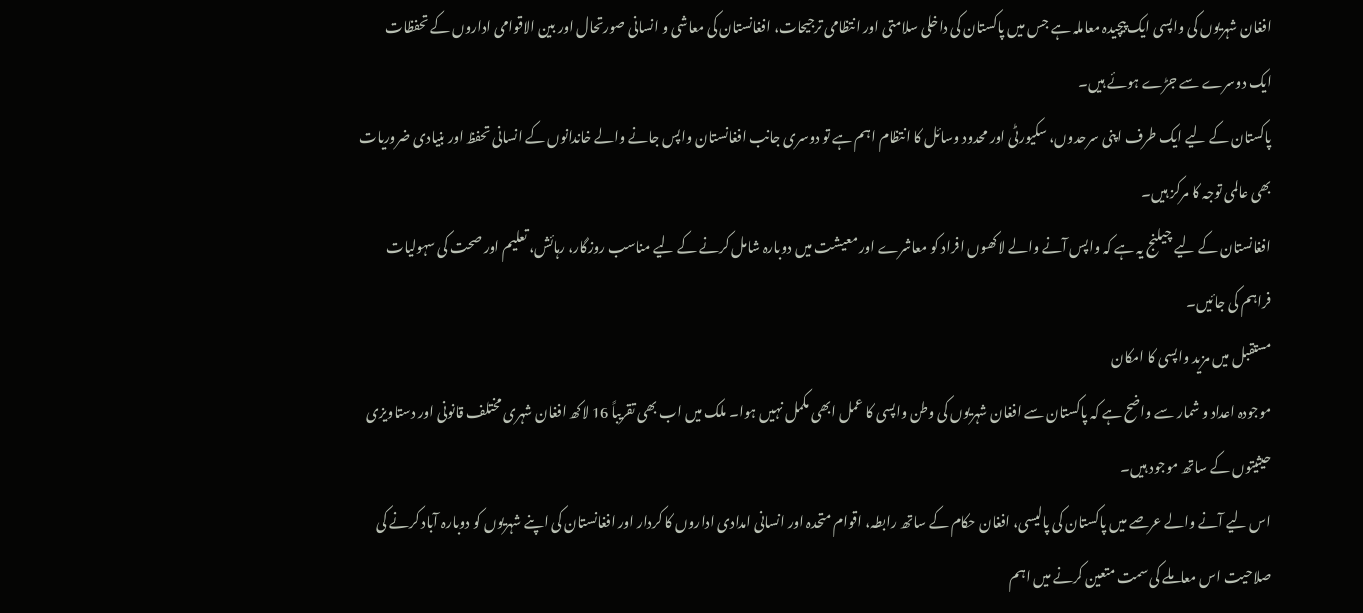افغان شہریوں کی واپسی ایک پیچیدہ معاملہ ہے جس میں پاکستان کی داخلی سلامتی اور انتظامی ترجیحات، افغانستان کی معاشی و انسانی صورتحال اور بین الاقوامی اداروں کے تحفظات ایک دوسرے سے جڑے ہوئے ہیں۔
پاکستان کے لیے ایک طرف اپنی سرحدوں، سکیورٹی اور محدود وسائل کا انتظام اہم ہے تو دوسری جانب افغانستان واپس جانے والے خاندانوں کے انسانی تحفظ اور بنیادی ضروریات بھی عالمی توجہ کا مرکز ہیں۔
افغانستان کے لیے چیلنج یہ ہے کہ واپس آنے والے لاکھوں افراد کو معاشرے اور معیشت میں دوبارہ شامل کرنے کے لیے مناسب روزگار، رہائش، تعلیم اور صحت کی سہولیات فراہم کی جائیں۔
مستقبل میں مزید واپسی کا امکان
موجودہ اعداد و شمار سے واضح ہے کہ پاکستان سے افغان شہریوں کی وطن واپسی کا عمل ابھی مکمل نہیں ہوا۔ ملک میں اب بھی تقریباً 16 لاکھ افغان شہری مختلف قانونی اور دستاویزی حیثیتوں کے ساتھ موجود ہیں۔
اس لیے آنے والے عرصے میں پاکستان کی پالیسی، افغان حکام کے ساتھ رابطہ، اقوام متحدہ اور انسانی امدادی اداروں کا کردار اور افغانستان کی اپنے شہریوں کو دوبارہ آباد کرنے کی صلاحیت اس معاملے کی سمت متعین کرنے میں اہم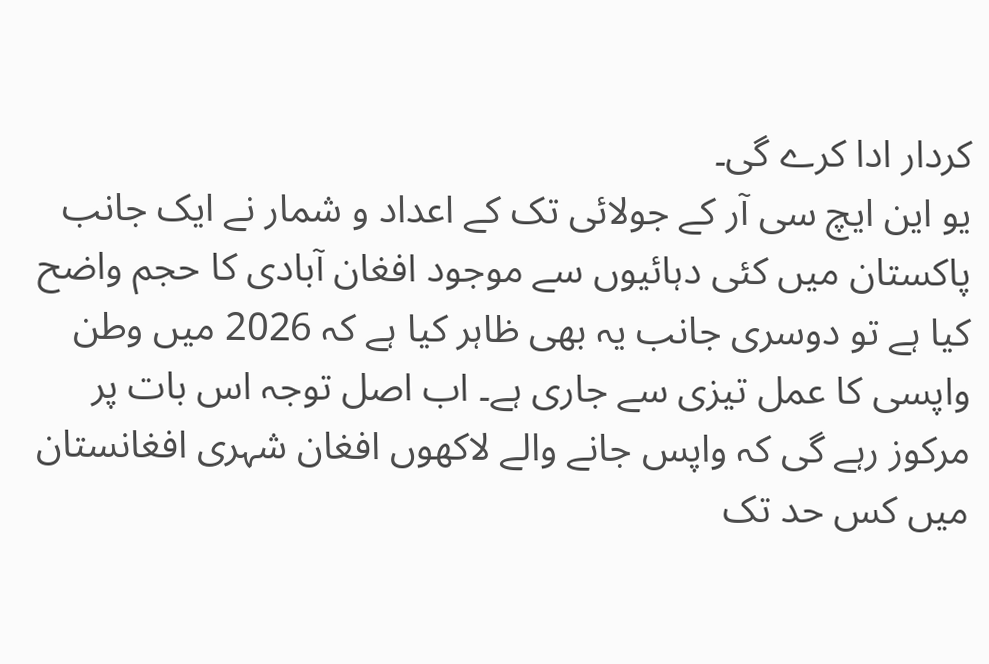کردار ادا کرے گی۔
یو این ایچ سی آر کے جولائی تک کے اعداد و شمار نے ایک جانب پاکستان میں کئی دہائیوں سے موجود افغان آبادی کا حجم واضح کیا ہے تو دوسری جانب یہ بھی ظاہر کیا ہے کہ 2026 میں وطن واپسی کا عمل تیزی سے جاری ہے۔ اب اصل توجہ اس بات پر مرکوز رہے گی کہ واپس جانے والے لاکھوں افغان شہری افغانستان میں کس حد تک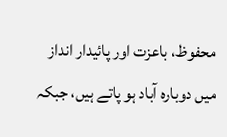محفوظ، باعزت اور پائیدار انداز میں دوبارہ آباد ہو پاتے ہیں، جبکہ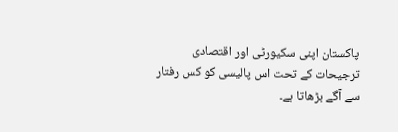پاکستان اپنی سکیورٹی اور اقتصادی ترجیحات کے تحت اس پالیسی کو کس رفتار سے آگے بڑھاتا ہے۔